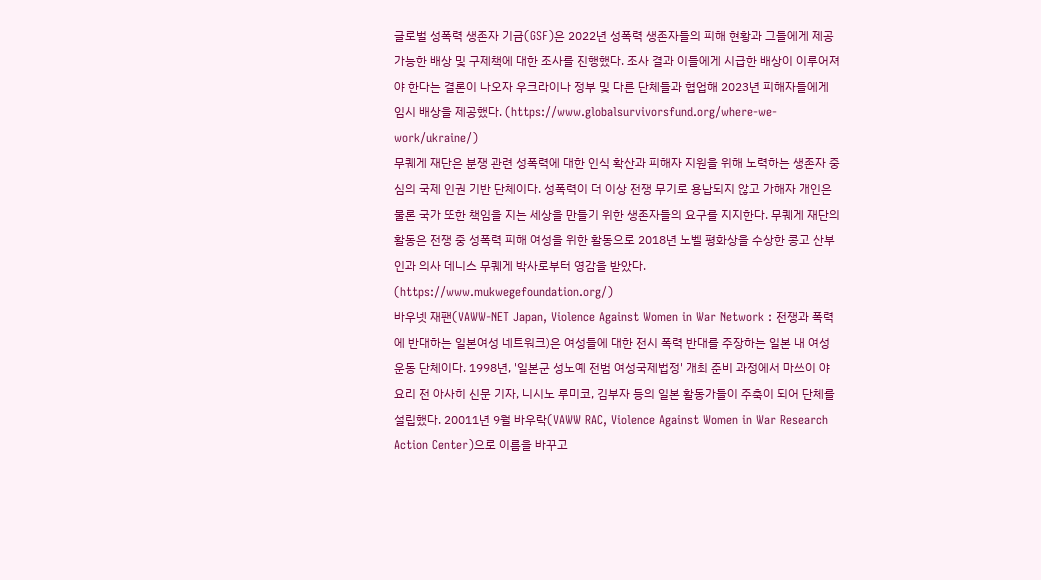글로벌 성폭력 생존자 기금(GSF)은 2022년 성폭력 생존자들의 피해 현황과 그들에게 제공 가능한 배상 및 구제책에 대한 조사를 진행했다. 조사 결과 이들에게 시급한 배상이 이루어져야 한다는 결론이 나오자 우크라이나 정부 및 다른 단체들과 협업해 2023년 피해자들에게 임시 배상을 제공했다. (https://www.globalsurvivorsfund.org/where-we-work/ukraine/)
무퀘게 재단은 분쟁 관련 성폭력에 대한 인식 확산과 피해자 지원을 위해 노력하는 생존자 중심의 국제 인권 기반 단체이다. 성폭력이 더 이상 전쟁 무기로 용납되지 않고 가해자 개인은 물론 국가 또한 책임을 지는 세상을 만들기 위한 생존자들의 요구를 지지한다. 무퀘게 재단의 활동은 전쟁 중 성폭력 피해 여성을 위한 활동으로 2018년 노벨 평화상을 수상한 콩고 산부인과 의사 데니스 무퀘게 박사로부터 영감을 받았다. (https://www.mukwegefoundation.org/)
바우넷 재팬(VAWW-NET Japan, Violence Against Women in War Network : 전쟁과 폭력에 반대하는 일본여성 네트워크)은 여성들에 대한 전시 폭력 반대를 주장하는 일본 내 여성 운동 단체이다. 1998년, '일본군 성노예 전범 여성국제법정' 개최 준비 과정에서 마쓰이 야요리 전 아사히 신문 기자, 니시노 루미코, 김부자 등의 일본 활동가들이 주축이 되어 단체를 설립했다. 20011년 9월 바우락(VAWW RAC, Violence Against Women in War Research Action Center)으로 이름을 바꾸고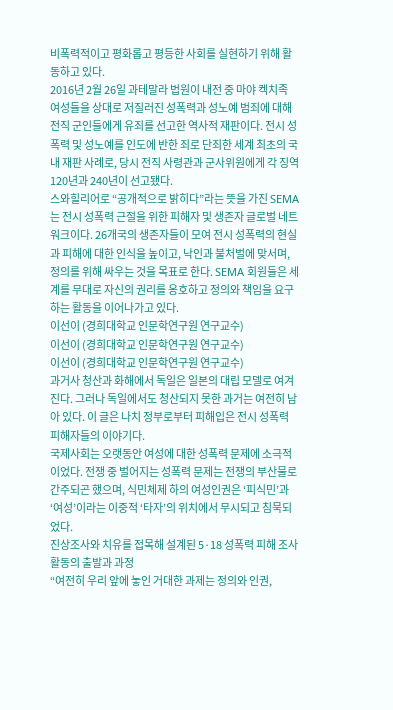비폭력적이고 평화롭고 평등한 사회를 실현하기 위해 활동하고 있다.
2016년 2월 26일 과테말라 법원이 내전 중 마야 켁치족 여성들을 상대로 저질러진 성폭력과 성노예 범죄에 대해 전직 군인들에게 유죄를 선고한 역사적 재판이다. 전시 성폭력 및 성노예를 인도에 반한 죄로 단죄한 세계 최초의 국내 재판 사례로, 당시 전직 사령관과 군사위원에게 각 징역 120년과 240년이 선고됐다.
스와힐리어로 “공개적으로 밝히다”라는 뜻을 가진 SEMA는 전시 성폭력 근절을 위한 피해자 및 생존자 글로벌 네트워크이다. 26개국의 생존자들이 모여 전시 성폭력의 현실과 피해에 대한 인식을 높이고, 낙인과 불처벌에 맞서며, 정의를 위해 싸우는 것을 목표로 한다. SEMA 회원들은 세계를 무대로 자신의 권리를 옹호하고 정의와 책임을 요구하는 활동을 이어나가고 있다.
이선이 (경희대학교 인문학연구원 연구교수)
이선이 (경희대학교 인문학연구원 연구교수)
이선이 (경희대학교 인문학연구원 연구교수)
과거사 청산과 화해에서 독일은 일본의 대립 모델로 여겨진다. 그러나 독일에서도 청산되지 못한 과거는 여전히 남아 있다. 이 글은 나치 정부로부터 피해입은 전시 성폭력 피해자들의 이야기다.
국제사회는 오랫동안 여성에 대한 성폭력 문제에 소극적이었다. 전쟁 중 벌어지는 성폭력 문제는 전쟁의 부산물로 간주되곤 했으며, 식민체제 하의 여성인권은 ‘피식민’과 ‘여성’이라는 이중적 ‘타자’의 위치에서 무시되고 침묵되었다.
진상조사와 치유를 접목해 설계된 5·18 성폭력 피해 조사 활동의 출발과 과정
“여전히 우리 앞에 놓인 거대한 과제는 정의와 인권,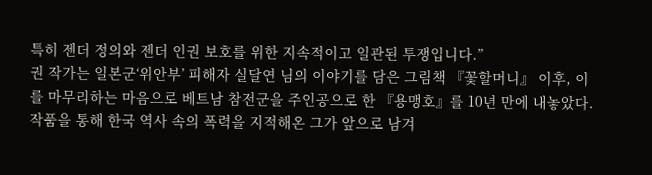특히 젠더 정의와 젠더 인권 보호를 위한 지속적이고 일관된 투쟁입니다.”
권 작가는 일본군‘위안부’ 피해자 실달연 님의 이야기를 담은 그림책 『꽃할머니』 이후, 이를 마무리하는 마음으로 베트남 참전군을 주인공으로 한 『용맹호』를 10년 만에 내놓았다. 작품을 통해 한국 역사 속의 폭력을 지적해온 그가 앞으로 남겨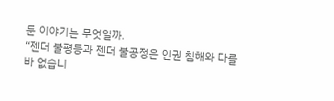둔 이야기는 무엇일까.
“젠더 불평등과 젠더 불공정은 인권 침해와 다를 바 없습니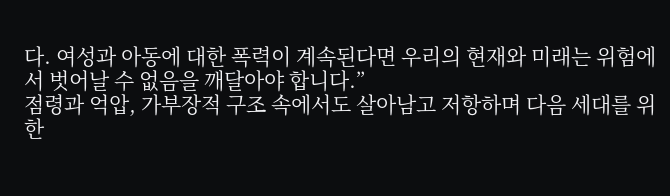다. 여성과 아동에 대한 폭력이 계속된다면 우리의 현재와 미래는 위험에서 벗어날 수 없음을 깨달아야 합니다.”
점령과 억압, 가부장적 구조 속에서도 살아남고 저항하며 다음 세대를 위한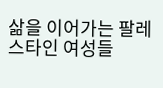삶을 이어가는 팔레스타인 여성들